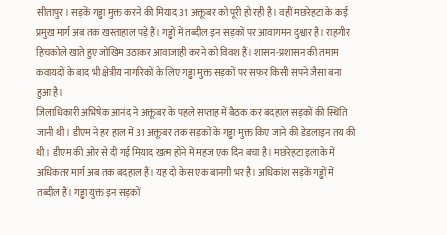सीतापुर। सड़कें गड्ढा मुक्त करने की मियाद 31 अक्तूबर को पूरी हो रही है। वहीं मछरेहटा के कई प्रमुख मार्ग अब तक खस्ताहाल पड़े हैं। गड्ढों में तब्दील इन सड़कों पर आवागमन दुश्वार है। राहगीर हिचकोले खाते हुए जोखिम उठाकर आवाजाही करने को विवश हैं। शासन-प्रशासन की तमाम कवायदों के बाद भी क्षेत्रीय नागरिकों के लिए गड्ढा मुक्त सड़कों पर सफर किसी सपने जैसा बना हुआ है।
जिलाधिकारी अभिषेक आनंद ने अक्तूबर के पहले सप्ताह में बैठक कर बदहाल सड़कों की स्थिति जानी थी। डीएम ने हर हाल में 31 अक्तूबर तक सड़कों के गड्ढा मुक्त किए जाने की डेडलाइन तय की थी। डीएम की ओर से दी गई मियाद खत्म होने में महज एक दिन बचा है। मछरेहटा इलाके में अधिकतर मार्ग अब तक बदहाल हैं। यह दो केस एक बानगी भर है। अधिकांश सड़कें गड्ढों में तब्दील हैं। गड्ढा युक्त इन सड़कों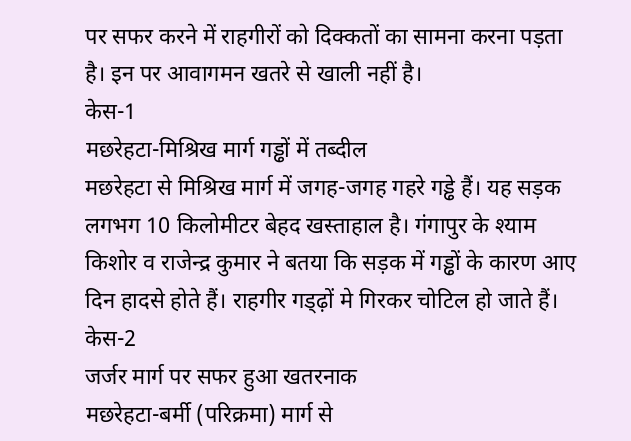पर सफर करने में राहगीरों को दिक्कतों का सामना करना पड़ता है। इन पर आवागमन खतरे से खाली नहीं है।
केस-1
मछरेहटा-मिश्रिख मार्ग गड्ढों में तब्दील
मछरेहटा से मिश्रिख मार्ग में जगह-जगह गहरे गड्ढे हैं। यह सड़क लगभग 10 किलोमीटर बेहद खस्ताहाल है। गंगापुर के श्याम किशोर व राजेन्द्र कुमार ने बतया कि सड़क में गड्ढों के कारण आए दिन हादसे होते हैं। राहगीर गड्ढ़ों मे गिरकर चोटिल हो जाते हैं।
केस-2
जर्जर मार्ग पर सफर हुआ खतरनाक
मछरेहटा-बर्मी (परिक्रमा) मार्ग से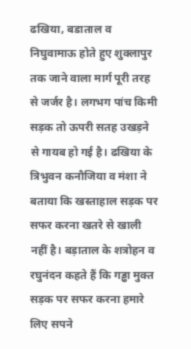ढखिया, बडाताल व निघुवामाऊ होते हुए शुक्लापुर तक जाने वाला मार्ग पूरी तरह से जर्जर है। लगभग पांच किमी सड़क तो ऊपरी सतह उखड़ने से गायब हो गई है। ढखिया के त्रिभुवन कनौजिया व मंशा ने बताया कि खस्ताहाल सड़क पर सफर करना खतरे से खाली नहीं है। बड़ाताल के शत्रोहन व रघुनंदन कहते हैं कि गड्ढा मुक्त सड़क पर सफर करना हमारे लिए सपने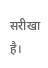सरीखा है।